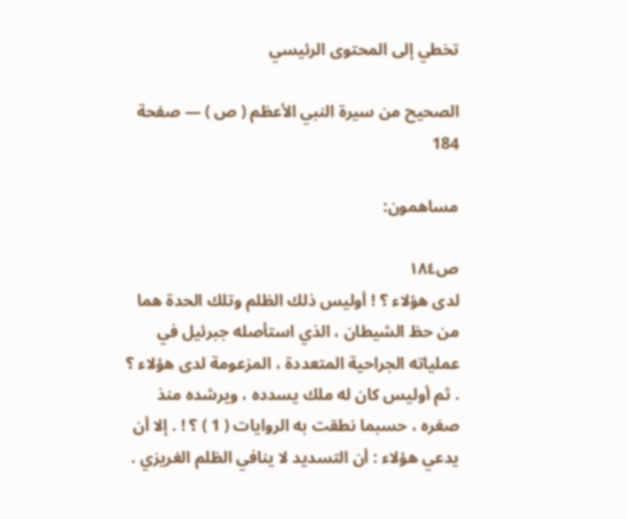تخطي إلى المحتوى الرئيسي

الصحيح من سيرة النبي الأعظم ( ص ) — صفحة 184

مساهمون:

ص١٨٤
لدى هؤلاء ؟ ! أوليس ذلك الظلم وتلك الحدة هما من حظ الشيطان ، الذي استأصله جبرئيل في عملياته الجراحية المتعددة ، المزعومة لدى هؤلاء ؟ . ثم أوليس كان له ملك يسدده ، ويرشده منذ صغره ، حسبما نطقت به الروايات ( 1 ) ؟ ! . إلا أن يدعي هؤلاء : أن التسديد لا ينافي الظلم الغريزي .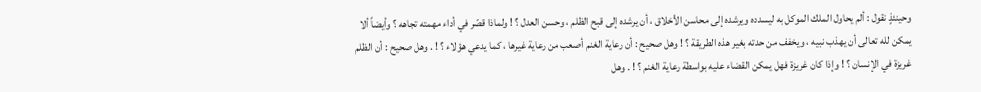وحينئذٍ نقول : ألم يحاول الملك الموكل به ليسدده ويرشده إلى محاسن الأخلاق ، أن يرشده إلى قبح الظلم ، وحسن العدل ؟ ! ولماذا قصّر في أداء مهمته تجاهه ؟ وأيضاً ألا يمكن لله تعالى أن يهذب نبيه ، ويخفف من حدته بغير هذه الطريقة ؟ ! وهل صحيح : أن رعاية الغنم أصعب من رعاية غيرها ، كما يدعي هؤلاء ؟ ! . وهل صحيح : أن الظلم غريزة في الإنسان ؟ ! وإذا كان غريزة فهل يمكن القضاء عليه بواسطة رعاية الغنم ؟ ! . وهل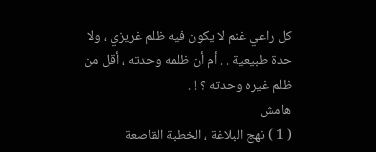كل راعي غنم لا يكون فيه ظلم غريزي ، ولا حدة طبيعية . . أم أن ظلمه وحدته ، أقل من ظلم غيره وحدته ؟ ! .
هامش
( 1 ) نهج البلاغة ، الخطبة القاصعة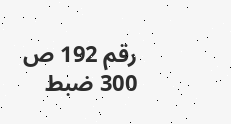رقم 192 ص 300 ضبط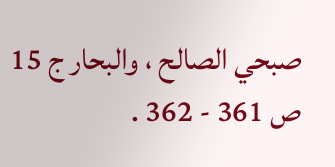صبحي الصالح ، والبحار ج 15 ص 361 - 362 .